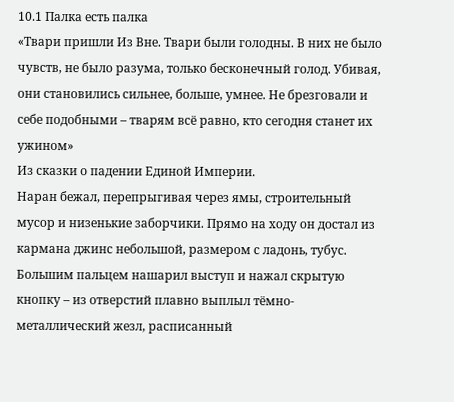10.1 Палка есть палка
«Твари пришли Из Вне. Твари были голодны. В них не было чувств, не было разума, только бесконечный голод. Убивая, они становились сильнее, больше, умнее. Не брезговали и себе подобными – тварям всё равно, кто сегодня станет их ужином»
Из сказки о падении Единой Империи.
Наран бежал, перепрыгивая через ямы, строительный мусор и низенькие заборчики. Прямо на ходу он достал из кармана джинс небольшой, размером с ладонь, тубус. Большим пальцем нашарил выступ и нажал скрытую кнопку – из отверстий плавно выплыл тёмно-металлический жезл, расписанный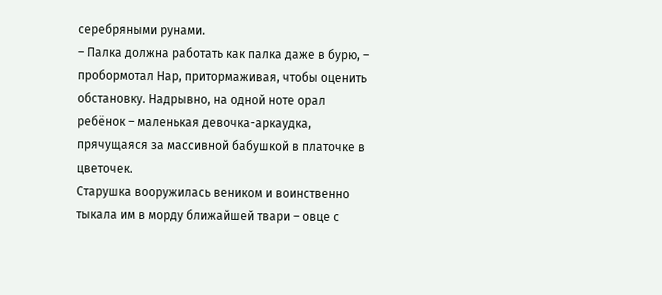серебряными рунами.
– Палка должна работать как палка даже в бурю, – пробормотал Нар, притормаживая, чтобы оценить обстановку. Надрывно, на одной ноте орал ребёнок – маленькая девочка-аркаудка, прячущаяся за массивной бабушкой в платочке в цветочек.
Старушка вооружилась веником и воинственно тыкала им в морду ближайшей твари – овце с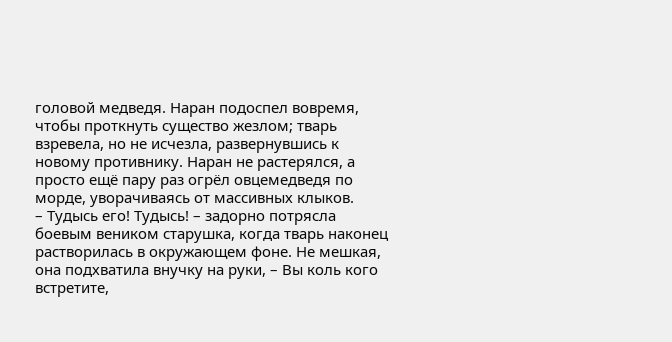головой медведя. Наран подоспел вовремя, чтобы проткнуть существо жезлом; тварь взревела, но не исчезла, развернувшись к новому противнику. Наран не растерялся, а просто ещё пару раз огрёл овцемедведя по морде, уворачиваясь от массивных клыков.
– Тудысь его! Тудысь! – задорно потрясла боевым веником старушка, когда тварь наконец растворилась в окружающем фоне. Не мешкая, она подхватила внучку на руки, – Вы коль кого встретите,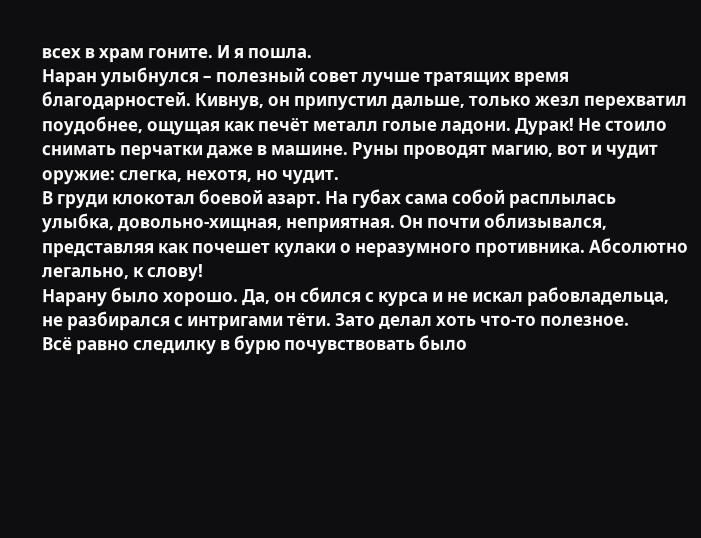всех в храм гоните. И я пошла.
Наран улыбнулся – полезный совет лучше тратящих время благодарностей. Кивнув, он припустил дальше, только жезл перехватил поудобнее, ощущая как печёт металл голые ладони. Дурак! Не стоило снимать перчатки даже в машине. Руны проводят магию, вот и чудит оружие: слегка, нехотя, но чудит.
В груди клокотал боевой азарт. На губах сама собой расплылась улыбка, довольно-хищная, неприятная. Он почти облизывался, представляя как почешет кулаки о неразумного противника. Абсолютно легально, к слову!
Нарану было хорошо. Да, он сбился с курса и не искал рабовладельца, не разбирался с интригами тёти. Зато делал хоть что-то полезное.
Всё равно следилку в бурю почувствовать было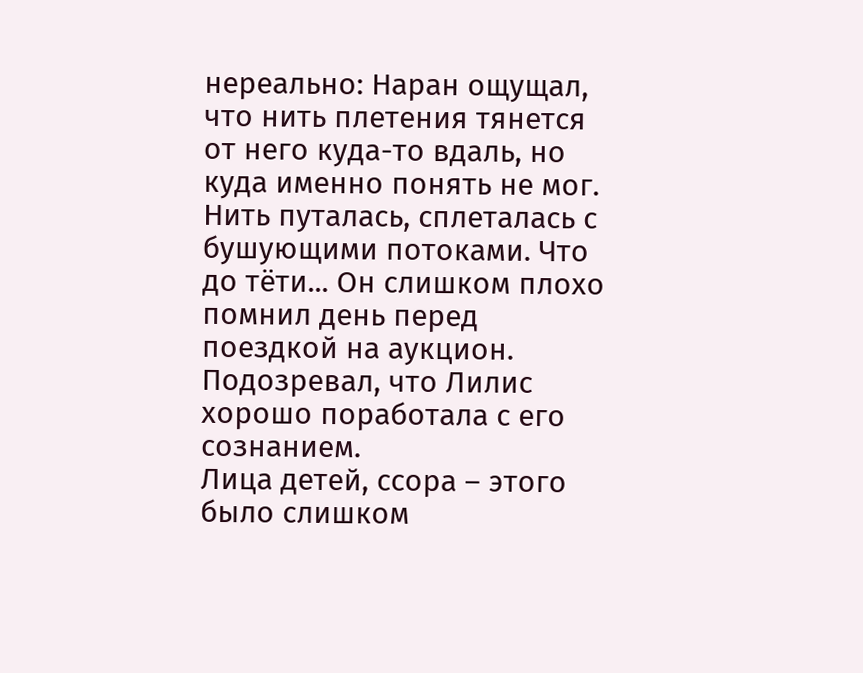нереально: Наран ощущал, что нить плетения тянется от него куда-то вдаль, но куда именно понять не мог. Нить путалась, сплеталась с бушующими потоками. Что до тёти... Он слишком плохо помнил день перед поездкой на аукцион. Подозревал, что Лилис хорошо поработала с его сознанием.
Лица детей, ссора – этого было слишком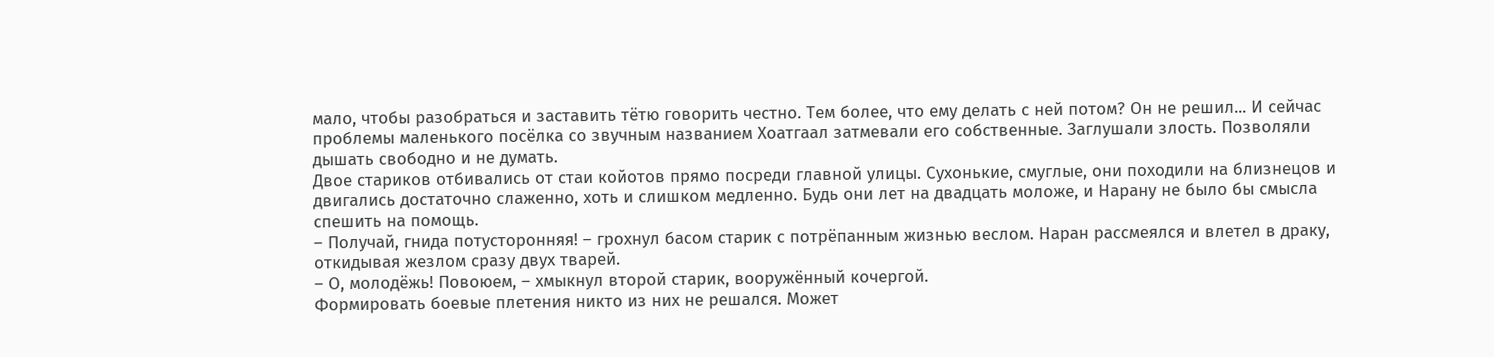мало, чтобы разобраться и заставить тётю говорить честно. Тем более, что ему делать с ней потом? Он не решил... И сейчас проблемы маленького посёлка со звучным названием Хоатгаал затмевали его собственные. Заглушали злость. Позволяли дышать свободно и не думать.
Двое стариков отбивались от стаи койотов прямо посреди главной улицы. Сухонькие, смуглые, они походили на близнецов и двигались достаточно слаженно, хоть и слишком медленно. Будь они лет на двадцать моложе, и Нарану не было бы смысла спешить на помощь.
– Получай, гнида потусторонняя! – грохнул басом старик с потрёпанным жизнью веслом. Наран рассмеялся и влетел в драку, откидывая жезлом сразу двух тварей.
– О, молодёжь! Повоюем, – хмыкнул второй старик, вооружённый кочергой.
Формировать боевые плетения никто из них не решался. Может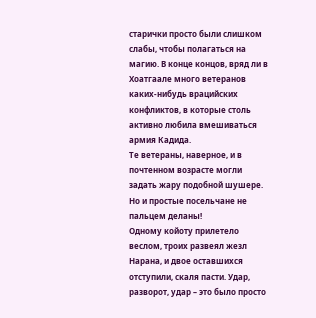старички просто были слишком слабы, чтобы полагаться на магию. В конце концов, вряд ли в Хоатгаале много ветеранов каких-нибудь врацийских конфликтов, в которые столь активно любила вмешиваться армия Кадида.
Те ветераны, наверное, и в почтенном возрасте могли задать жару подобной шушере. Но и простые посельчане не пальцем деланы!
Одному койоту прилетело веслом, троих развеял жезл Нарана, и двое оставшихся отступили, скаля пасти. Удар, разворот, удар – это было просто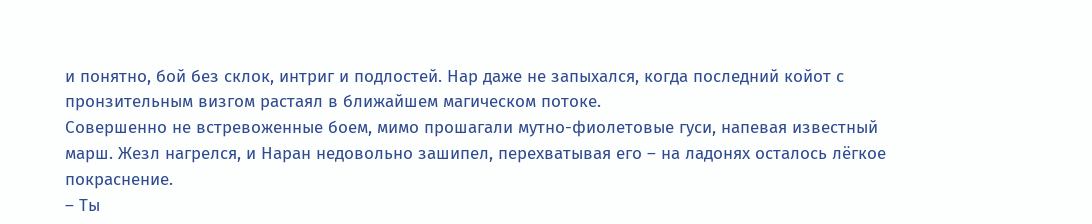и понятно, бой без склок, интриг и подлостей. Нар даже не запыхался, когда последний койот с пронзительным визгом растаял в ближайшем магическом потоке.
Совершенно не встревоженные боем, мимо прошагали мутно-фиолетовые гуси, напевая известный марш. Жезл нагрелся, и Наран недовольно зашипел, перехватывая его – на ладонях осталось лёгкое покраснение.
– Ты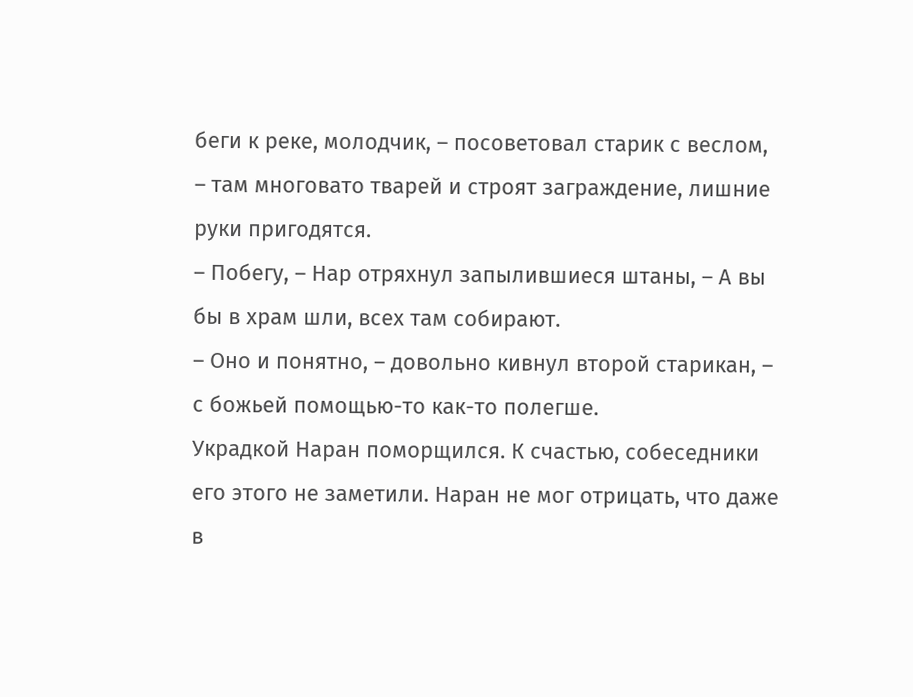беги к реке, молодчик, – посоветовал старик с веслом, – там многовато тварей и строят заграждение, лишние руки пригодятся.
– Побегу, – Нар отряхнул запылившиеся штаны, – А вы бы в храм шли, всех там собирают.
– Оно и понятно, – довольно кивнул второй старикан, – с божьей помощью-то как-то полегше.
Украдкой Наран поморщился. К счастью, собеседники его этого не заметили. Наран не мог отрицать, что даже в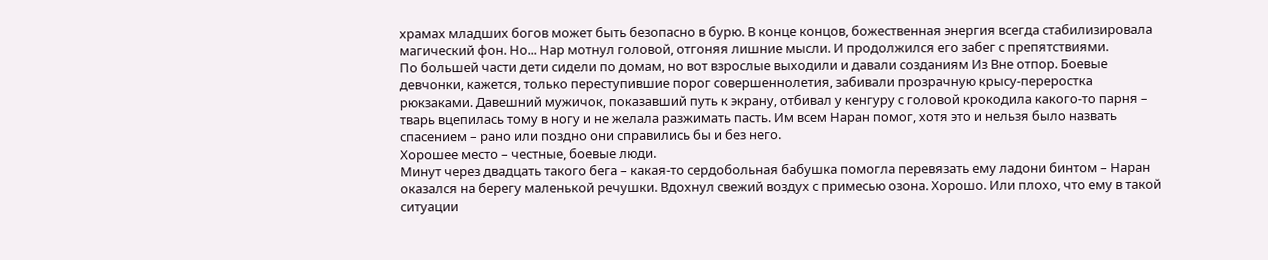храмах младших богов может быть безопасно в бурю. В конце концов, божественная энергия всегда стабилизировала магический фон. Но... Нар мотнул головой, отгоняя лишние мысли. И продолжился его забег с препятствиями.
По большей части дети сидели по домам, но вот взрослые выходили и давали созданиям Из Вне отпор. Боевые девчонки, кажется, только переступившие порог совершеннолетия, забивали прозрачную крысу-переростка рюкзаками. Давешний мужичок, показавший путь к экрану, отбивал у кенгуру с головой крокодила какого-то парня – тварь вцепилась тому в ногу и не желала разжимать пасть. Им всем Наран помог, хотя это и нельзя было назвать спасением – рано или поздно они справились бы и без него.
Хорошее место – честные, боевые люди.
Минут через двадцать такого бега – какая-то сердобольная бабушка помогла перевязать ему ладони бинтом – Наран оказался на берегу маленькой речушки. Вдохнул свежий воздух с примесью озона. Хорошо. Или плохо, что ему в такой ситуации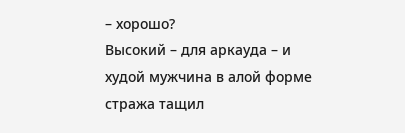– хорошо?
Высокий – для аркауда – и худой мужчина в алой форме стража тащил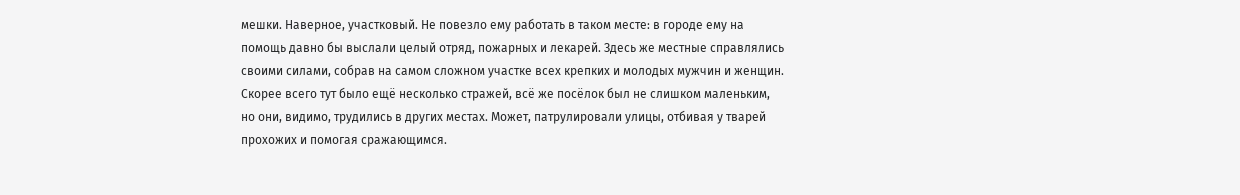мешки. Наверное, участковый. Не повезло ему работать в таком месте: в городе ему на помощь давно бы выслали целый отряд, пожарных и лекарей. Здесь же местные справлялись своими силами, собрав на самом сложном участке всех крепких и молодых мужчин и женщин.
Скорее всего тут было ещё несколько стражей, всё же посёлок был не слишком маленьким, но они, видимо, трудились в других местах. Может, патрулировали улицы, отбивая у тварей прохожих и помогая сражающимся.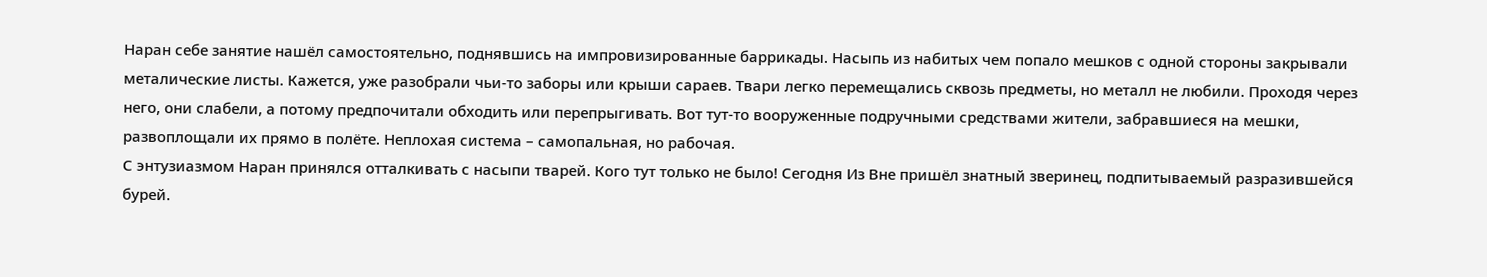Наран себе занятие нашёл самостоятельно, поднявшись на импровизированные баррикады. Насыпь из набитых чем попало мешков с одной стороны закрывали металические листы. Кажется, уже разобрали чьи-то заборы или крыши сараев. Твари легко перемещались сквозь предметы, но металл не любили. Проходя через него, они слабели, а потому предпочитали обходить или перепрыгивать. Вот тут-то вооруженные подручными средствами жители, забравшиеся на мешки, развоплощали их прямо в полёте. Неплохая система – самопальная, но рабочая.
С энтузиазмом Наран принялся отталкивать с насыпи тварей. Кого тут только не было! Сегодня Из Вне пришёл знатный зверинец, подпитываемый разразившейся бурей.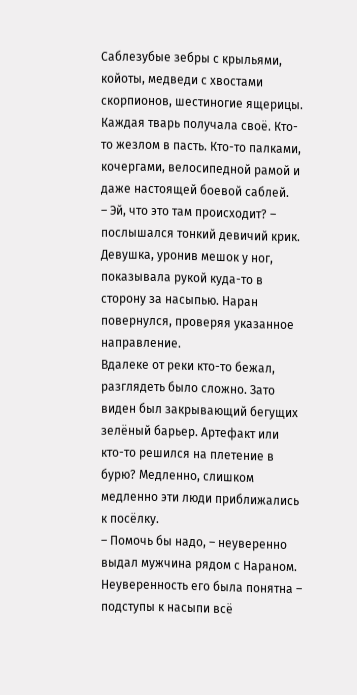Саблезубые зебры с крыльями, койоты, медведи с хвостами скорпионов, шестиногие ящерицы. Каждая тварь получала своё. Кто-то жезлом в пасть. Кто-то палками, кочергами, велосипедной рамой и даже настоящей боевой саблей.
– Эй, что это там происходит? – послышался тонкий девичий крик. Девушка, уронив мешок у ног, показывала рукой куда-то в сторону за насыпью. Наран повернулся, проверяя указанное направление.
Вдалеке от реки кто-то бежал, разглядеть было сложно. Зато виден был закрывающий бегущих зелёный барьер. Артефакт или кто-то решился на плетение в бурю? Медленно, слишком медленно эти люди приближались к посёлку.
– Помочь бы надо, – неуверенно выдал мужчина рядом с Нараном. Неуверенность его была понятна – подступы к насыпи всё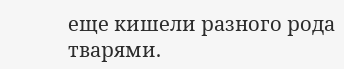еще кишели разного рода тварями.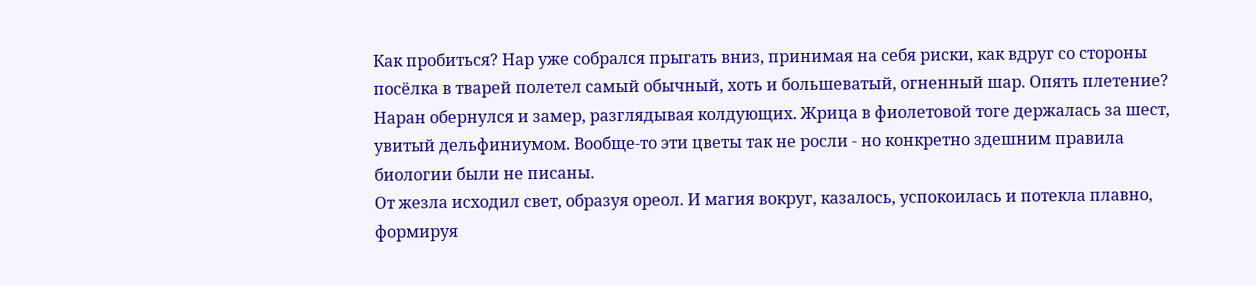Как пробиться? Нар уже собрался прыгать вниз, принимая на себя риски, как вдруг со стороны посёлка в тварей полетел самый обычный, хоть и большеватый, огненный шар. Опять плетение?
Наран обернулся и замер, разглядывая колдующих. Жрица в фиолетовой тоге держалась за шест, увитый дельфиниумом. Вообще-то эти цветы так не росли - но конкретно здешним правила биологии были не писаны.
От жезла исходил свет, образуя ореол. И магия вокруг, казалось, успокоилась и потекла плавно, формируя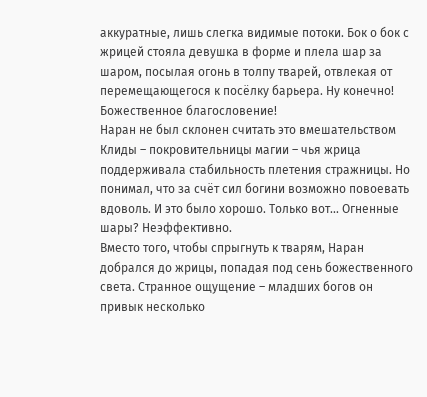аккуратные, лишь слегка видимые потоки. Бок о бок с жрицей стояла девушка в форме и плела шар за шаром, посылая огонь в толпу тварей, отвлекая от перемещающегося к посёлку барьера. Ну конечно! Божественное благословение!
Наран не был склонен считать это вмешательством Клиды – покровительницы магии – чья жрица поддерживала стабильность плетения стражницы. Но понимал, что за счёт сил богини возможно повоевать вдоволь. И это было хорошо. Только вот... Огненные шары? Неэффективно.
Вместо того, чтобы спрыгнуть к тварям, Наран добрался до жрицы, попадая под сень божественного света. Странное ощущение – младших богов он привык несколько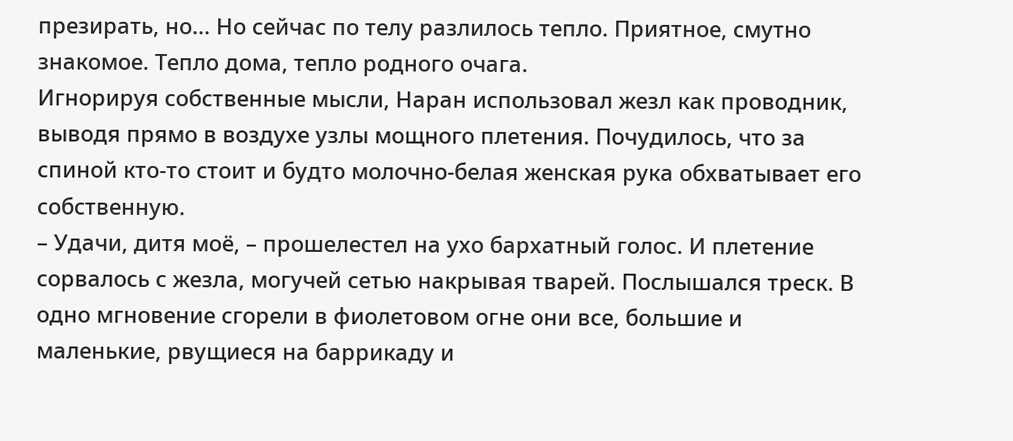презирать, но... Но сейчас по телу разлилось тепло. Приятное, смутно знакомое. Тепло дома, тепло родного очага.
Игнорируя собственные мысли, Наран использовал жезл как проводник, выводя прямо в воздухе узлы мощного плетения. Почудилось, что за спиной кто-то стоит и будто молочно-белая женская рука обхватывает его собственную.
– Удачи, дитя моё, – прошелестел на ухо бархатный голос. И плетение сорвалось с жезла, могучей сетью накрывая тварей. Послышался треск. В одно мгновение сгорели в фиолетовом огне они все, большие и маленькие, рвущиеся на баррикаду и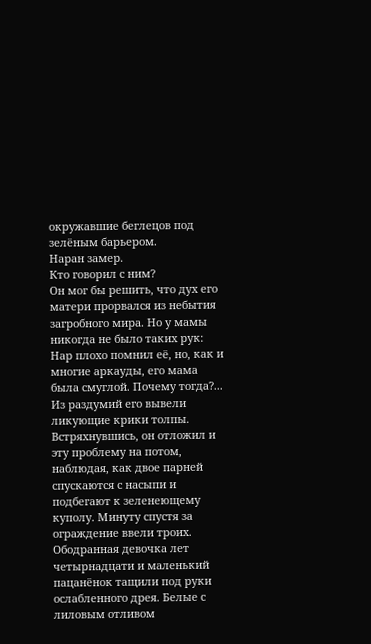окружавшие беглецов под зелёным барьером.
Наран замер.
Кто говорил с ним?
Он мог бы решить, что дух его матери прорвался из небытия загробного мира. Но у мамы никогда не было таких рук: Нар плохо помнил её, но, как и многие аркауды, его мама была смуглой. Почему тогда?...
Из раздумий его вывели ликующие крики толпы.
Встряхнувшись, он отложил и эту проблему на потом, наблюдая, как двое парней спускаются с насыпи и подбегают к зеленеющему куполу. Минуту спустя за ограждение ввели троих. Ободранная девочка лет четырнадцати и маленький пацанёнок тащили под руки ослабленного дрея. Белые с лиловым отливом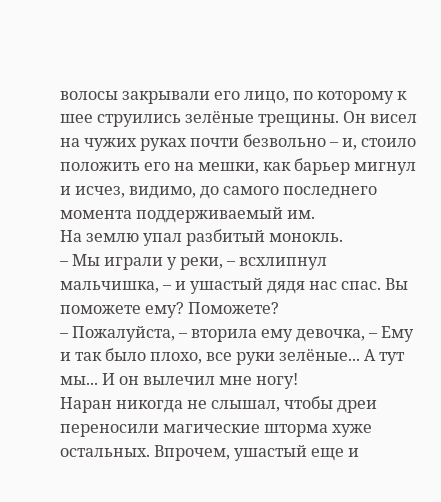волосы закрывали его лицо, по которому к шее струились зелёные трещины. Он висел на чужих руках почти безвольно – и, стоило положить его на мешки, как барьер мигнул и исчез, видимо, до самого последнего момента поддерживаемый им.
На землю упал разбитый монокль.
– Мы играли у реки, – всхлипнул мальчишка, – и ушастый дядя нас спас. Вы поможете ему? Поможете?
– Пожалуйста, – вторила ему девочка, – Ему и так было плохо, все руки зелёные... А тут мы... И он вылечил мне ногу!
Наран никогда не слышал, чтобы дреи переносили магические шторма хуже остальных. Впрочем, ушастый еще и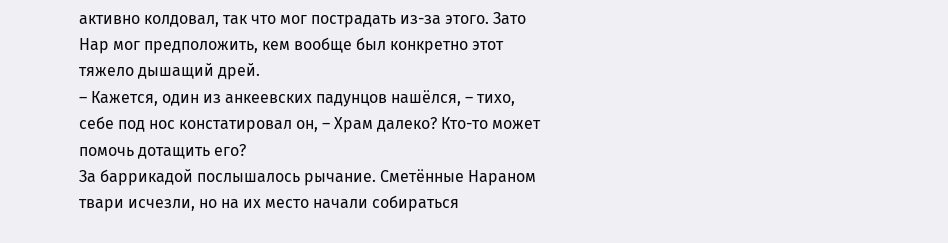активно колдовал, так что мог пострадать из-за этого. Зато Нар мог предположить, кем вообще был конкретно этот тяжело дышащий дрей.
– Кажется, один из анкеевских падунцов нашёлся, – тихо, себе под нос констатировал он, – Храм далеко? Кто-то может помочь дотащить его?
За баррикадой послышалось рычание. Сметённые Нараном твари исчезли, но на их место начали собираться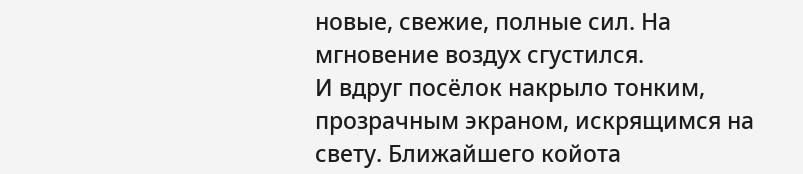новые, свежие, полные сил. На мгновение воздух сгустился.
И вдруг посёлок накрыло тонким, прозрачным экраном, искрящимся на свету. Ближайшего койота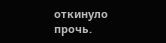откинуло прочь.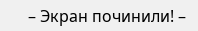– Экран починили! –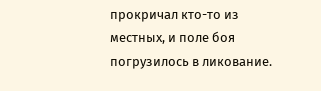прокричал кто-то из местных, и поле боя погрузилось в ликование.